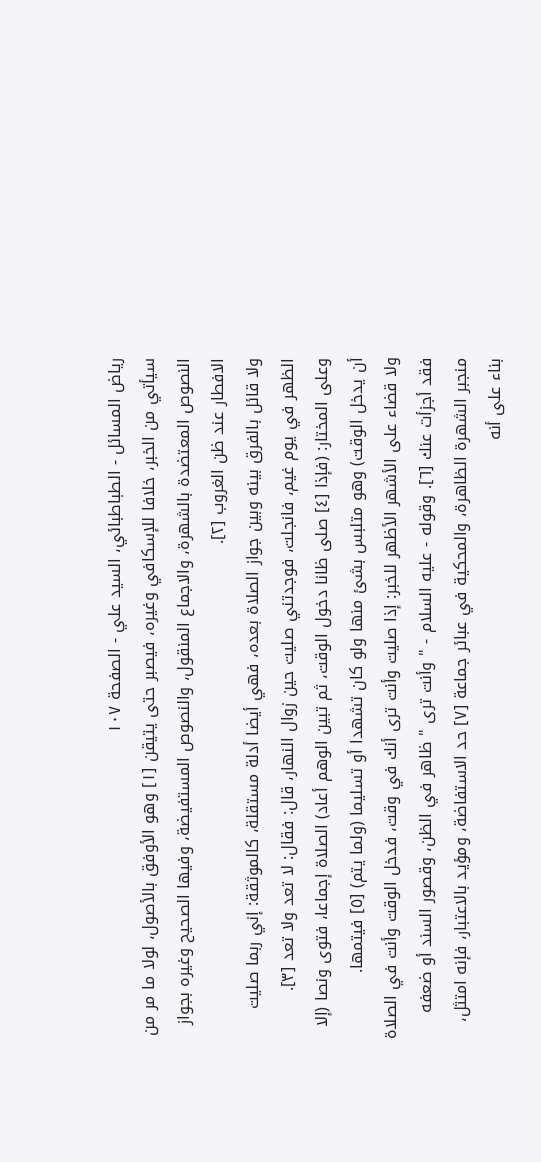رياض المسائل - الطباطبائي، السيد علي - الصفحة ١٠٧
سيأتي من الخبر، خلافا للإسكافي وغيره، فيصبر حتى يتيقن [١] وهو الأوفق بالأصول، لولا ما مر من النصوص المعتضدة بالشهرة، والاجماع المنقول، والنصوص المستفيضة، وفيها الصحيح وغيره بجواز الافطار عند ظن الغروب [٢].
ولا قائل بالفرق بينه وبين جواز الصلاة بعده، فهي أيضا أدلة مستقلة، كالموثقة: إني ربما صليت الظهر في يوم غيم، فانجلت، فوجدتني صليت حين زوال النهار، قال: فقال: لا تعد ولا تعد [٣].
وعلى المختار: (فإذا [٤] صلى ظانا دخول الوقت، ثم تبين الوهم أعاد) الصلاة إجماعا، فتوى ونصا (إلا أن يدخل الوقت) وهو متلبس بشئ منها ولو كان تشهدا أو تسليما (ولما يتم) [٥] فيتمها.
ولا قضاء على الأشهر الأظهر للخبر: إذا صليت وأنت ترى أنك في وقت، فدخل الوقت وأنت في الصلاة فقد أجزأت عنك [٦]. وقوله - عليه السلام - " وأنت ترى " ظاهر في الظن، وقصور السند أو ضعفه منجبر الشهرة الظاهرة، والمحكية في عبائر جماعة [٧] حد الاستفاضة، ومؤيد بالاعتبار، فإنه امتثل، بناء على أنه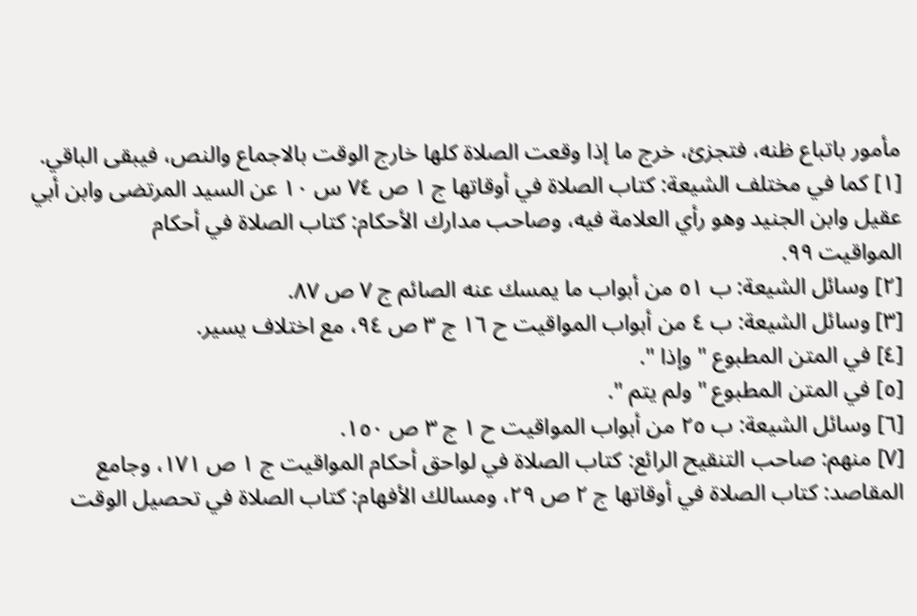مأمور باتباع ظنه، فتجزئ، خرج ما إذا وقعت الصلاة كلها خارج الوقت بالاجماع والنص، فيبقى الباقي.
[١] كما في مختلف الشيعة: كتاب الصلاة في أوقاتها ج ١ ص ٧٤ س ١٠ عن السيد المرتضى وابن أبي
عقيل وابن الجنيد وهو رأي العلامة فيه، وصاحب مدارك الأحكام: كتاب الصلاة في أحكام
المواقيت ٩٩.
[٢] وسائل الشيعة: ب ٥١ من أبواب ما يمسك عنه الصائم ج ٧ ص ٨٧.
[٣] وسائل الشيعة: ب ٤ من أبواب المواقيت ح ١٦ ج ٣ ص ٩٤، مع اختلاف يسير.
[٤] في المتن المطبوع " وإذا ".
[٥] في المتن المطبوع " ولم يتم ".
[٦] وسائل الشيعة: ب ٢٥ من أبواب المواقيت ح ١ ج ٣ ص ١٥٠.
[٧] منهم: صاحب التنقيح الرائع: كتاب الصلاة في لواحق أحكام المواقيت ج ١ ص ١٧١، وجامع
المقاصد: كتاب الصلاة في أوقاتها ج ٢ ص ٢٩، ومسالك الأفهام: كتاب الصلاة في تحصيل الوقت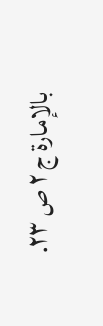بالإمارة ج ٢ ص ٢٣.